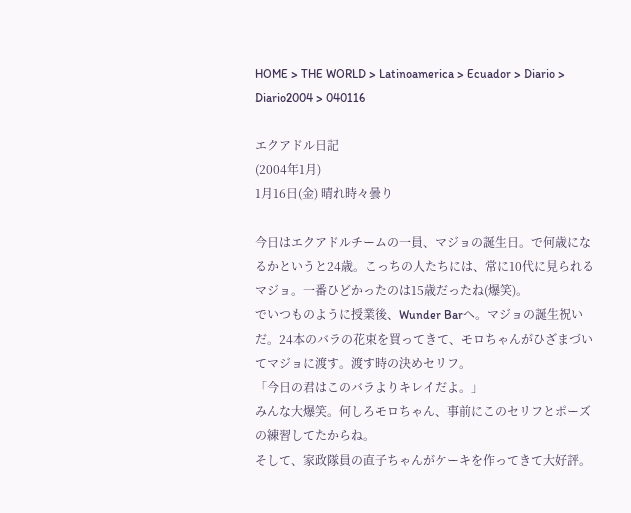HOME > THE WORLD > Latinoamerica > Ecuador > Diario > Diario2004 > 040116

エクアドル日記
(2004年1月)
1月16日(金) 晴れ時々曇り

今日はエクアドルチームの一員、マジョの誕生日。で何歳になるかというと24歳。こっちの人たちには、常に10代に見られるマジョ。一番ひどかったのは15歳だったね(爆笑)。
でいつものように授業後、Wunder Barへ。マジョの誕生祝いだ。24本のバラの花束を買ってきて、モロちゃんがひざまづいてマジョに渡す。渡す時の決めセリフ。
「今日の君はこのバラよりキレイだよ。」
みんな大爆笑。何しろモロちゃん、事前にこのセリフとポーズの練習してたからね。
そして、家政隊員の直子ちゃんがケーキを作ってきて大好評。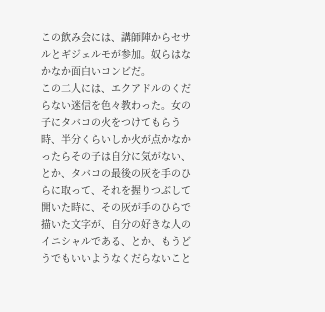この飲み会には、講師陣からセサルとギジェルモが参加。奴らはなかなか面白いコンビだ。
この二人には、エクアドルのくだらない迷信を色々教わった。女の子にタバコの火をつけてもらう時、半分くらいしか火が点かなかったらその子は自分に気がない、とか、タバコの最後の灰を手のひらに取って、それを握りつぶして開いた時に、その灰が手のひらで描いた文字が、自分の好きな人のイニシャルである、とか、もうどうでもいいようなくだらないこと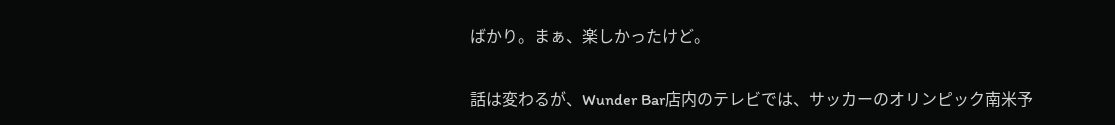ばかり。まぁ、楽しかったけど。

話は変わるが、Wunder Bar店内のテレビでは、サッカーのオリンピック南米予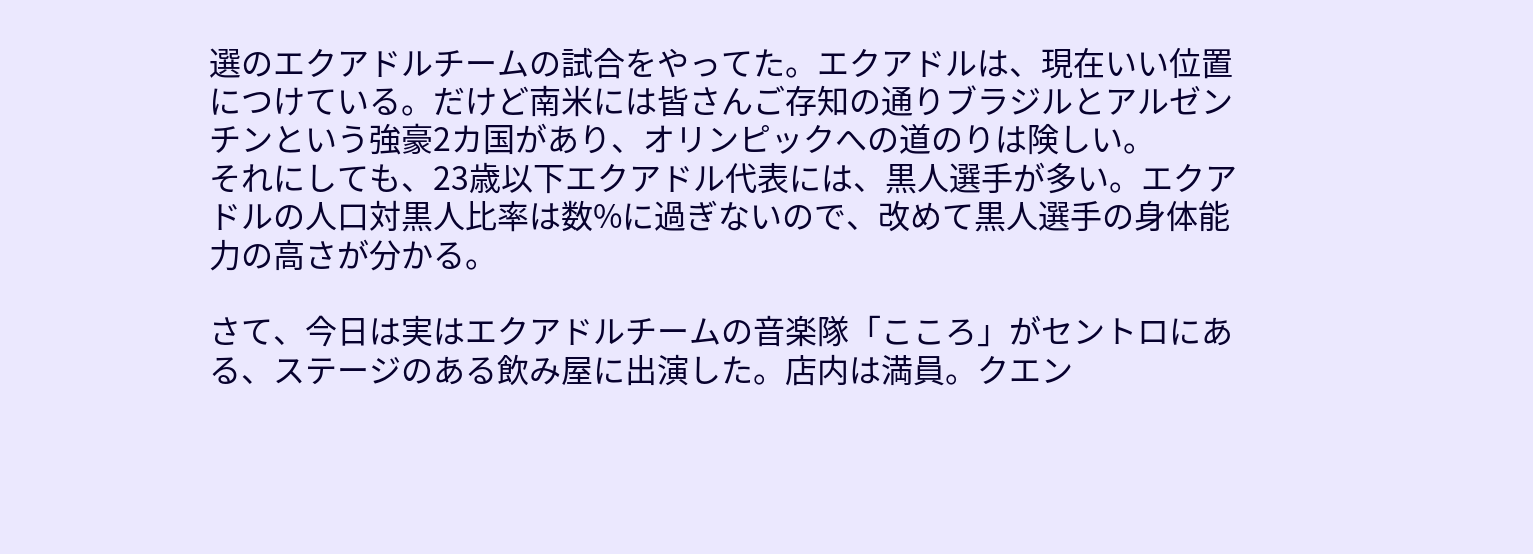選のエクアドルチームの試合をやってた。エクアドルは、現在いい位置につけている。だけど南米には皆さんご存知の通りブラジルとアルゼンチンという強豪2カ国があり、オリンピックへの道のりは険しい。
それにしても、23歳以下エクアドル代表には、黒人選手が多い。エクアドルの人口対黒人比率は数%に過ぎないので、改めて黒人選手の身体能力の高さが分かる。

さて、今日は実はエクアドルチームの音楽隊「こころ」がセントロにある、ステージのある飲み屋に出演した。店内は満員。クエン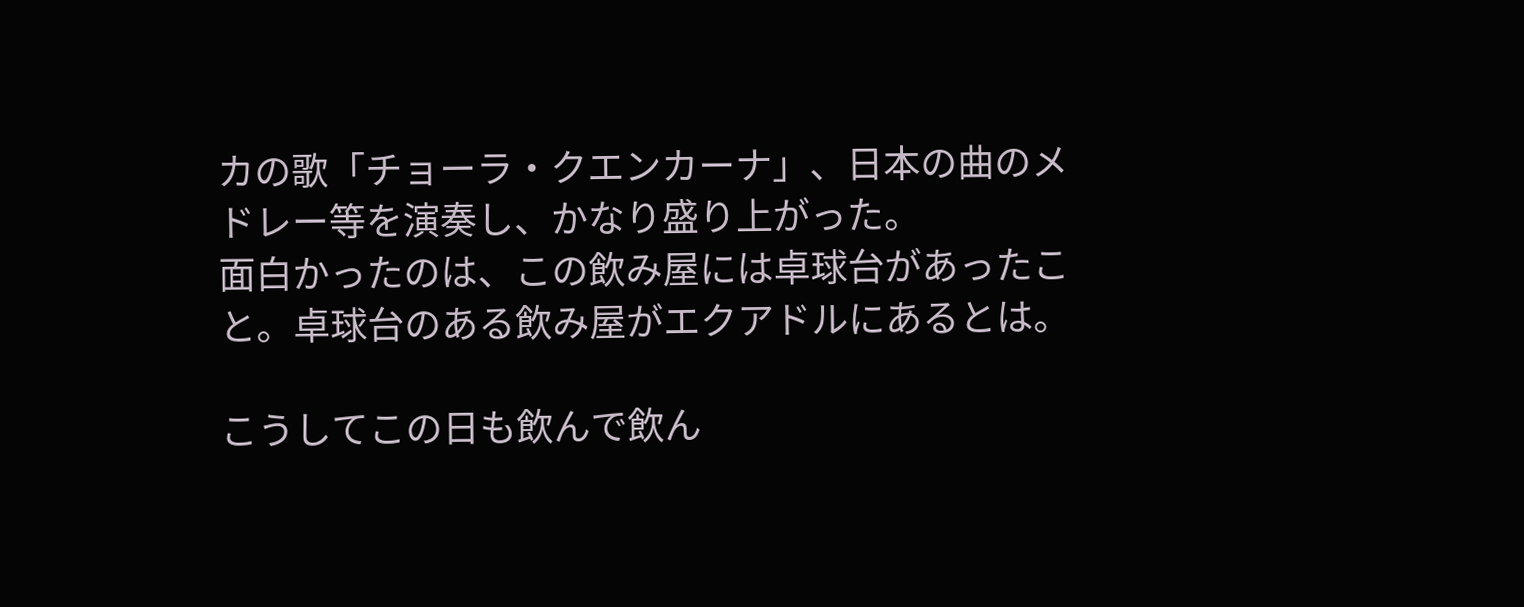カの歌「チョーラ・クエンカーナ」、日本の曲のメドレー等を演奏し、かなり盛り上がった。
面白かったのは、この飲み屋には卓球台があったこと。卓球台のある飲み屋がエクアドルにあるとは。

こうしてこの日も飲んで飲ん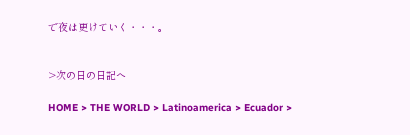で夜は更けていく・・・。


>次の日の日記へ

HOME > THE WORLD > Latinoamerica > Ecuador >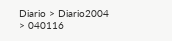Diario > Diario2004 > 040116